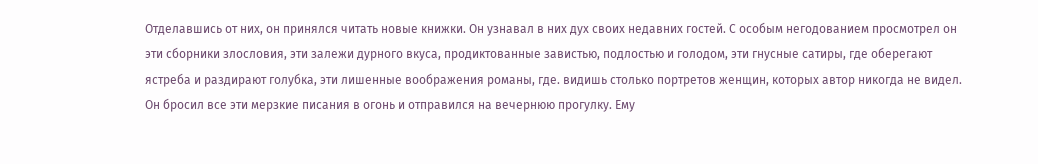Отделавшись от них, он принялся читать новые книжки. Он узнавал в них дух своих недавних гостей. С особым негодованием просмотрел он эти сборники злословия, эти залежи дурного вкуса, продиктованные завистью, подлостью и голодом, эти гнусные сатиры, где оберегают ястреба и раздирают голубка, эти лишенные воображения романы, где. видишь столько портретов женщин, которых автор никогда не видел.
Он бросил все эти мерзкие писания в огонь и отправился на вечернюю прогулку. Ему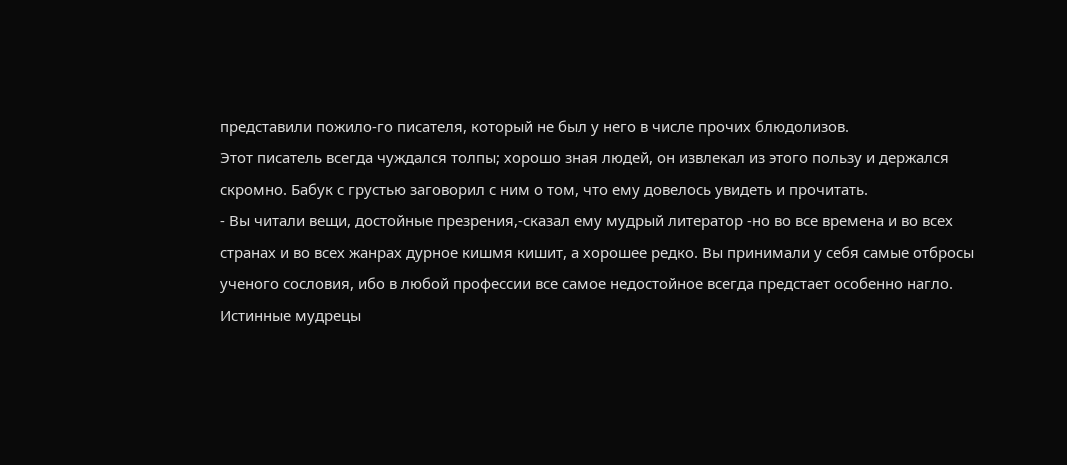представили пожило-го писателя, который не был у него в числе прочих блюдолизов.
Этот писатель всегда чуждался толпы; хорошо зная людей, он извлекал из этого пользу и держался скромно. Бабук с грустью заговорил с ним о том, что ему довелось увидеть и прочитать.
- Вы читали вещи, достойные презрения,-сказал ему мудрый литератор -но во все времена и во всех странах и во всех жанрах дурное кишмя кишит, а хорошее редко. Вы принимали у себя самые отбросы ученого сословия, ибо в любой профессии все самое недостойное всегда предстает особенно нагло. Истинные мудрецы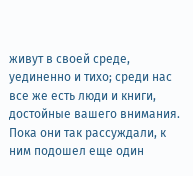живут в своей среде, уединенно и тихо; среди нас все же есть люди и книги, достойные вашего внимания.
Пока они так рассуждали, к ним подошел еще один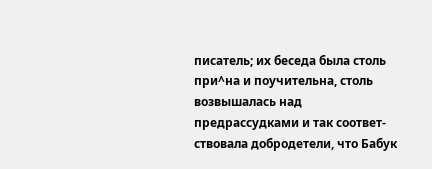писатель; их беседа была столь при^на и поучительна, столь возвышалась над предрассудками и так соответ-ствовала добродетели, что Бабук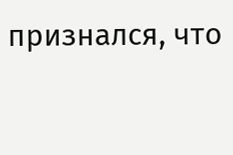признался, что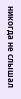никогда не слышал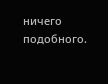ничего подобного.